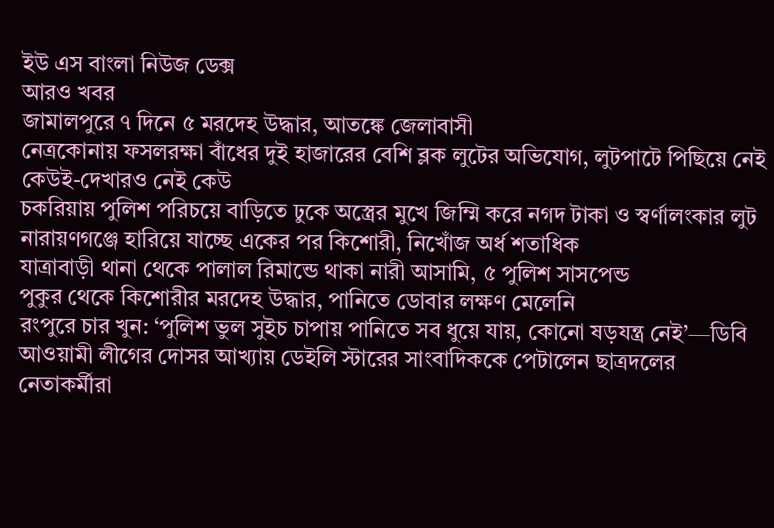ইউ এস বাংলা নিউজ ডেক্স
আরও খবর
জামালপুরে ৭ দিনে ৫ মরদেহ উদ্ধার, আতঙ্কে জেলাবাসী
নেত্রকোনায় ফসলরক্ষা বাঁধের দুই হাজারের বেশি ব্লক লুটের অভিযোগ, লুটপাটে পিছিয়ে নেই কেউই-দেখারও নেই কেউ
চকরিয়ায় পুলিশ পরিচয়ে বাড়িতে ঢুকে অস্ত্রের মুখে জিম্মি করে নগদ টাকা ও স্বর্ণালংকার লুট
নারায়ণগঞ্জে হারিয়ে যাচ্ছে একের পর কিশোরী, নিখোঁজ অর্ধ শতাধিক
যাত্রাবাড়ী থানা থেকে পালাল রিমান্ডে থাকা নারী আসামি, ৫ পুলিশ সাসপেন্ড
পুকুর থেকে কিশোরীর মরদেহ উদ্ধার, পানিতে ডোবার লক্ষণ মেলেনি
রংপুরে চার খুন: ‘পুলিশ ভুল সুইচ চাপায় পানিতে সব ধুয়ে যায়, কোনো ষড়যন্ত্র নেই’—ডিবি
আওয়ামী লীগের দোসর আখ্যায় ডেইলি স্টারের সাংবাদিককে পেটালেন ছাত্রদলের নেতাকর্মীরা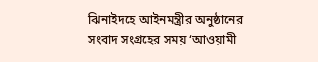ঝিনাইদহে আইনমন্ত্রীর অনুষ্ঠানের সংবাদ সংগ্রহের সময় ‘আওয়ামী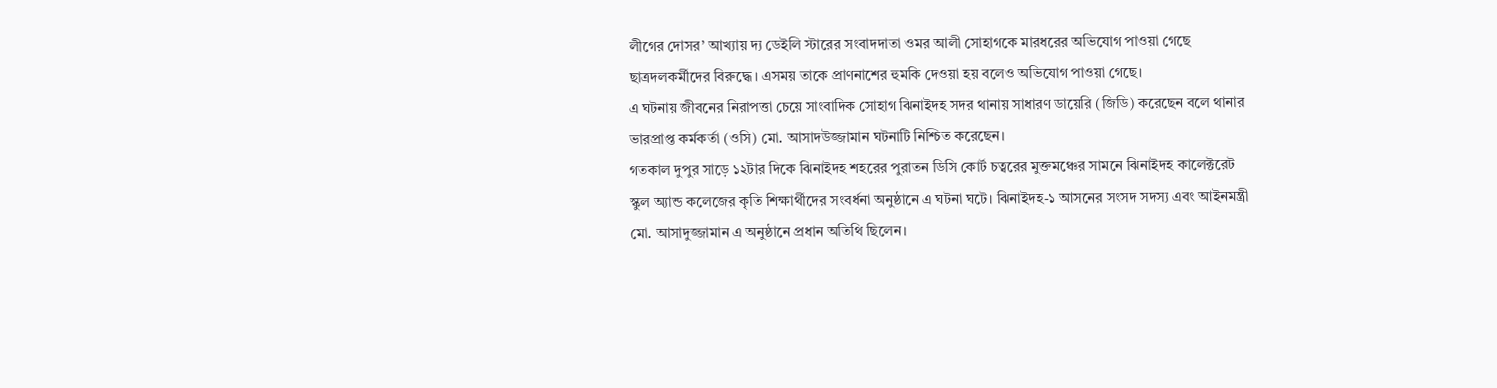লীগের দোসর’ আখ্যায় দ্য ডেইলি স্টারের সংবাদদাতা ওমর আলী সোহাগকে মারধরের অভিযোগ পাওয়া গেছে ছাত্রদলকর্মীদের বিরুদ্ধে। এসময় তাকে প্রাণনাশের হুমকি দেওয়া হয় বলেও অভিযোগ পাওয়া গেছে।
এ ঘটনায় জীবনের নিরাপত্তা চেয়ে সাংবাদিক সোহাগ ঝিনাইদহ সদর থানায় সাধারণ ডায়েরি (জিডি) করেছেন বলে থানার ভারপ্রাপ্ত কর্মকর্তা (ওসি) মো. আসাদউজ্জামান ঘটনাটি নিশ্চিত করেছেন।
গতকাল দুপুর সাড়ে ১২টার দিকে ঝিনাইদহ শহরের পুরাতন ডিসি কোর্ট চত্বরের মুক্তমঞ্চের সামনে ঝিনাইদহ কালেক্টরেট স্কুল অ্যান্ড কলেজের কৃতি শিক্ষার্থীদের সংবর্ধনা অনুষ্ঠানে এ ঘটনা ঘটে। ঝিনাইদহ-১ আসনের সংসদ সদস্য এবং আইনমন্ত্রী মো. আসাদুজ্জামান এ অনুষ্ঠানে প্রধান অতিথি ছিলেন।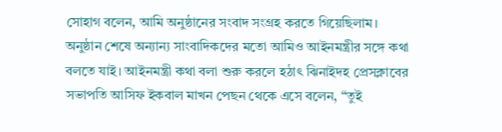সোহাগ বলেন, আমি অনুষ্ঠানের সংবাদ সংগ্রহ করতে গিয়েছিলাম।
অনুষ্ঠান শেষে অন্যান্য সাংবাদিকদের মতো আমিও আইনমন্ত্রীর সঙ্গে কথা বলতে যাই। আইনমন্ত্রী কথা বলা শুরু করলে হঠাৎ ঝিনাইদহ প্রেসক্লাবের সভাপতি আসিফ ইকবাল মাখন পেছন থেকে এসে বলেন, “তুই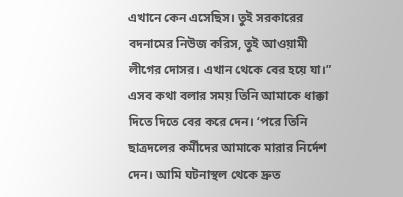এখানে কেন এসেছিস। তুই সরকারের বদনামের নিউজ করিস, তুই আওয়ামী লীগের দোসর। এখান থেকে বের হয়ে যা।” এসব কথা বলার সময় তিনি আমাকে ধাক্কা দিতে দিতে বের করে দেন। ‘পরে তিনি ছাত্রদলের কর্মীদের আমাকে মারার নির্দেশ দেন। আমি ঘটনাস্থল থেকে দ্রুত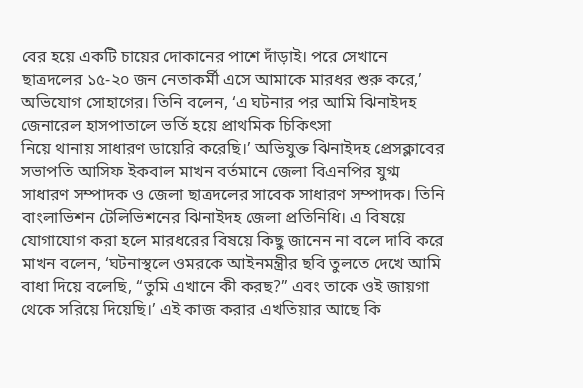বের হয়ে একটি চায়ের দোকানের পাশে দাঁড়াই। পরে সেখানে ছাত্রদলের ১৫-২০ জন নেতাকর্মী এসে আমাকে মারধর শুরু করে,’ অভিযোগ সোহাগের। তিনি বলেন, ‘এ ঘটনার পর আমি ঝিনাইদহ জেনারেল হাসপাতালে ভর্তি হয়ে প্রাথমিক চিকিৎসা
নিয়ে থানায় সাধারণ ডায়েরি করেছি।’ অভিযুক্ত ঝিনাইদহ প্রেসক্লাবের সভাপতি আসিফ ইকবাল মাখন বর্তমানে জেলা বিএনপির যুগ্ম সাধারণ সম্পাদক ও জেলা ছাত্রদলের সাবেক সাধারণ সম্পাদক। তিনি বাংলাভিশন টেলিভিশনের ঝিনাইদহ জেলা প্রতিনিধি। এ বিষয়ে যোগাযোগ করা হলে মারধরের বিষয়ে কিছু জানেন না বলে দাবি করে মাখন বলেন, ‘ঘটনাস্থলে ওমরকে আইনমন্ত্রীর ছবি তুলতে দেখে আমি বাধা দিয়ে বলেছি, “তুমি এখানে কী করছ?” এবং তাকে ওই জায়গা থেকে সরিয়ে দিয়েছি।’ এই কাজ করার এখতিয়ার আছে কি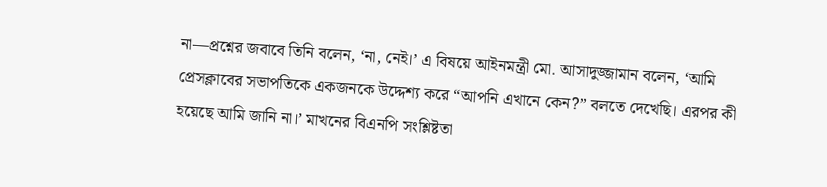না—প্রশ্নের জবাবে তিনি বলেন, ‘না, নেই।’ এ বিষয়ে আইনমন্ত্রী মো. আসাদুজ্জামান বলেন, ‘আমি প্রেসক্লাবের সভাপতিকে একজনকে উদ্দেশ্য করে “আপনি এখানে কেন?” বলতে দেখেছি। এরপর কী হয়েছে আমি জানি না।’ মাখনের বিএনপি সংশ্লিষ্টতা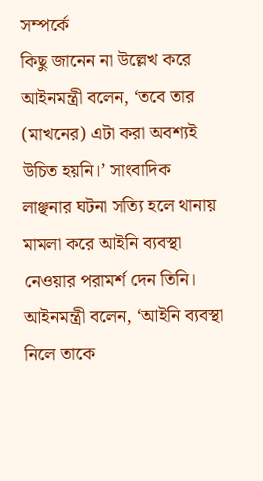সম্পর্কে
কিছু জানেন না উল্লেখ করে আইনমন্ত্রী বলেন, ‘তবে তার (মাখনের) এটা করা অবশ্যই উচিত হয়নি।’ সাংবাদিক লাঞ্ছনার ঘটনা সত্যি হলে থানায় মামলা করে আইনি ব্যবস্থা নেওয়ার পরামর্শ দেন তিনি। আইনমন্ত্রী বলেন, ‘আইনি ব্যবস্থা নিলে তাকে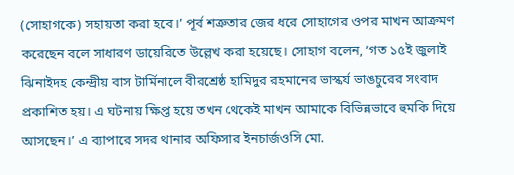(সোহাগকে) সহায়তা করা হবে।’ পূর্ব শত্রুতার জের ধরে সোহাগের ওপর মাখন আক্রমণ করেছেন বলে সাধারণ ডায়েরিতে উল্লেখ করা হয়েছে। সোহাগ বলেন, ‘গত ১৫ই জুলাই ঝিনাইদহ কেন্দ্রীয় বাস টার্মিনালে বীরশ্রেষ্ঠ হামিদুর রহমানের ভাস্কর্য ভাঙচুরের সংবাদ প্রকাশিত হয়। এ ঘটনায় ক্ষিপ্ত হয়ে তখন থেকেই মাখন আমাকে বিভিন্নভাবে হুমকি দিয়ে আসছেন।’ এ ব্যাপারে সদর থানার অফিসার ইনচার্জওসি মো.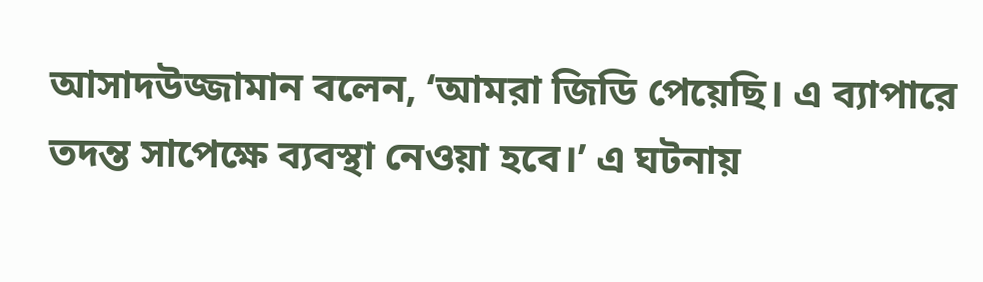আসাদউজ্জামান বলেন, ‘আমরা জিডি পেয়েছি। এ ব্যাপারে তদন্ত সাপেক্ষে ব্যবস্থা নেওয়া হবে।’ এ ঘটনায়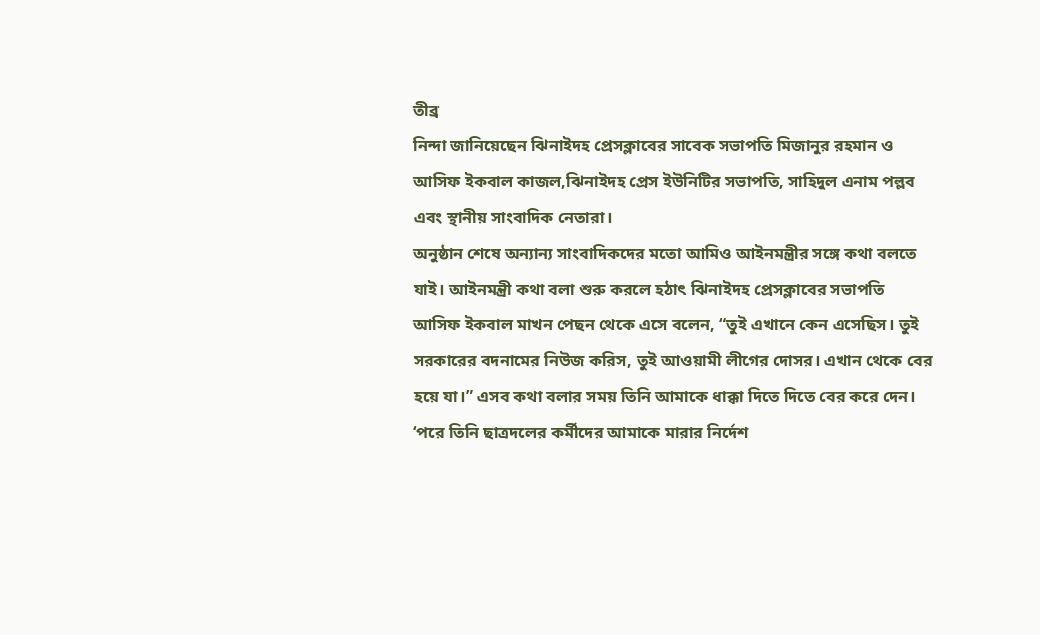তীব্র
নিন্দা জানিয়েছেন ঝিনাইদহ প্রেসক্লাবের সাবেক সভাপতি মিজানুর রহমান ও আসিফ ইকবাল কাজল,ঝিনাইদহ প্রেস ইউনিটির সভাপতি, সাহিদুল এনাম পল্লব এবং স্থানীয় সাংবাদিক নেতারা।
অনুষ্ঠান শেষে অন্যান্য সাংবাদিকদের মতো আমিও আইনমন্ত্রীর সঙ্গে কথা বলতে যাই। আইনমন্ত্রী কথা বলা শুরু করলে হঠাৎ ঝিনাইদহ প্রেসক্লাবের সভাপতি আসিফ ইকবাল মাখন পেছন থেকে এসে বলেন, “তুই এখানে কেন এসেছিস। তুই সরকারের বদনামের নিউজ করিস, তুই আওয়ামী লীগের দোসর। এখান থেকে বের হয়ে যা।” এসব কথা বলার সময় তিনি আমাকে ধাক্কা দিতে দিতে বের করে দেন। ‘পরে তিনি ছাত্রদলের কর্মীদের আমাকে মারার নির্দেশ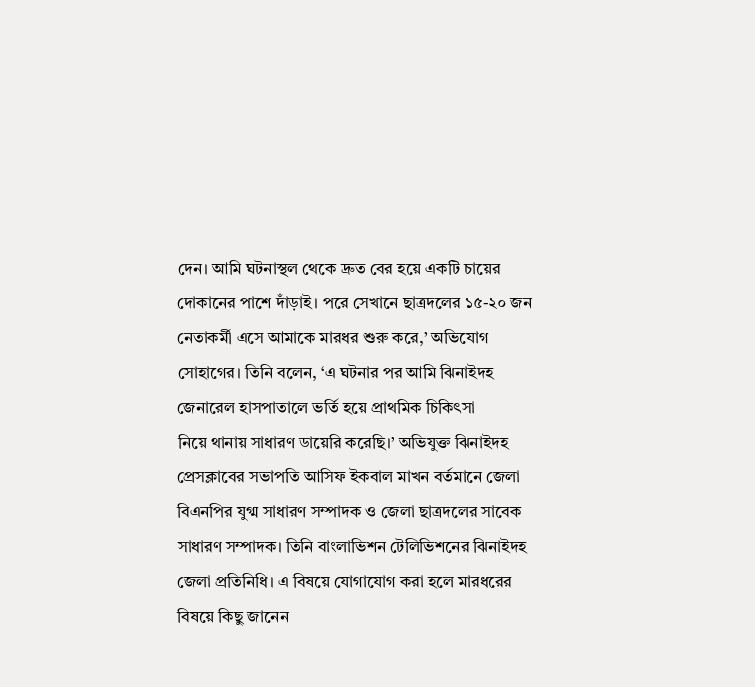দেন। আমি ঘটনাস্থল থেকে দ্রুত বের হয়ে একটি চায়ের দোকানের পাশে দাঁড়াই। পরে সেখানে ছাত্রদলের ১৫-২০ জন নেতাকর্মী এসে আমাকে মারধর শুরু করে,’ অভিযোগ সোহাগের। তিনি বলেন, ‘এ ঘটনার পর আমি ঝিনাইদহ জেনারেল হাসপাতালে ভর্তি হয়ে প্রাথমিক চিকিৎসা
নিয়ে থানায় সাধারণ ডায়েরি করেছি।’ অভিযুক্ত ঝিনাইদহ প্রেসক্লাবের সভাপতি আসিফ ইকবাল মাখন বর্তমানে জেলা বিএনপির যুগ্ম সাধারণ সম্পাদক ও জেলা ছাত্রদলের সাবেক সাধারণ সম্পাদক। তিনি বাংলাভিশন টেলিভিশনের ঝিনাইদহ জেলা প্রতিনিধি। এ বিষয়ে যোগাযোগ করা হলে মারধরের বিষয়ে কিছু জানেন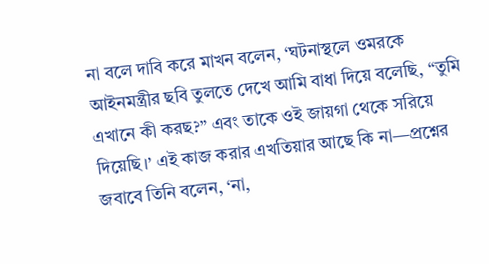না বলে দাবি করে মাখন বলেন, ‘ঘটনাস্থলে ওমরকে আইনমন্ত্রীর ছবি তুলতে দেখে আমি বাধা দিয়ে বলেছি, “তুমি এখানে কী করছ?” এবং তাকে ওই জায়গা থেকে সরিয়ে দিয়েছি।’ এই কাজ করার এখতিয়ার আছে কি না—প্রশ্নের জবাবে তিনি বলেন, ‘না,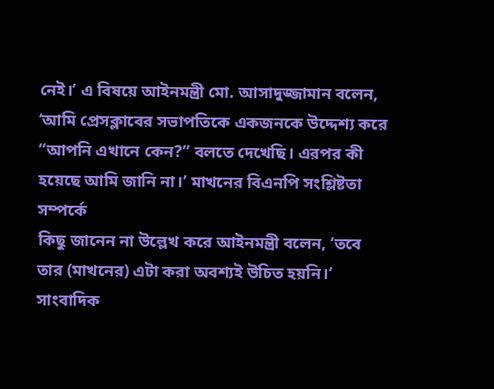নেই।’ এ বিষয়ে আইনমন্ত্রী মো. আসাদুজ্জামান বলেন, ‘আমি প্রেসক্লাবের সভাপতিকে একজনকে উদ্দেশ্য করে “আপনি এখানে কেন?” বলতে দেখেছি। এরপর কী হয়েছে আমি জানি না।’ মাখনের বিএনপি সংশ্লিষ্টতা সম্পর্কে
কিছু জানেন না উল্লেখ করে আইনমন্ত্রী বলেন, ‘তবে তার (মাখনের) এটা করা অবশ্যই উচিত হয়নি।’ সাংবাদিক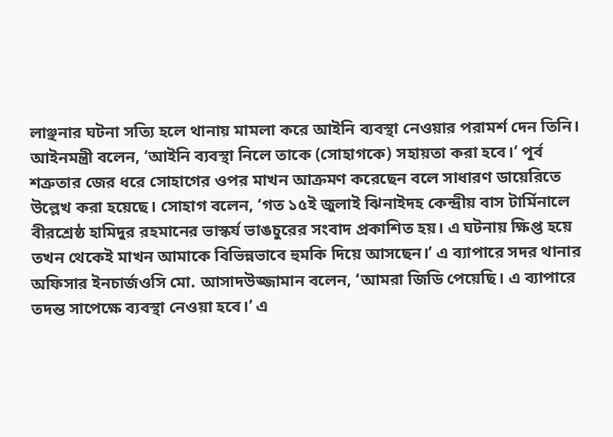লাঞ্ছনার ঘটনা সত্যি হলে থানায় মামলা করে আইনি ব্যবস্থা নেওয়ার পরামর্শ দেন তিনি। আইনমন্ত্রী বলেন, ‘আইনি ব্যবস্থা নিলে তাকে (সোহাগকে) সহায়তা করা হবে।’ পূর্ব শত্রুতার জের ধরে সোহাগের ওপর মাখন আক্রমণ করেছেন বলে সাধারণ ডায়েরিতে উল্লেখ করা হয়েছে। সোহাগ বলেন, ‘গত ১৫ই জুলাই ঝিনাইদহ কেন্দ্রীয় বাস টার্মিনালে বীরশ্রেষ্ঠ হামিদুর রহমানের ভাস্কর্য ভাঙচুরের সংবাদ প্রকাশিত হয়। এ ঘটনায় ক্ষিপ্ত হয়ে তখন থেকেই মাখন আমাকে বিভিন্নভাবে হুমকি দিয়ে আসছেন।’ এ ব্যাপারে সদর থানার অফিসার ইনচার্জওসি মো. আসাদউজ্জামান বলেন, ‘আমরা জিডি পেয়েছি। এ ব্যাপারে তদন্ত সাপেক্ষে ব্যবস্থা নেওয়া হবে।’ এ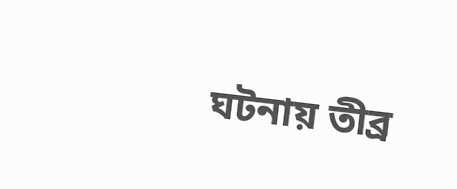ঘটনায় তীব্র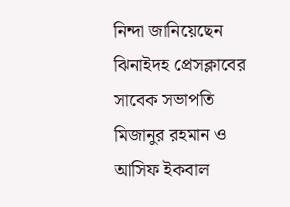নিন্দা জানিয়েছেন ঝিনাইদহ প্রেসক্লাবের সাবেক সভাপতি মিজানুর রহমান ও আসিফ ইকবাল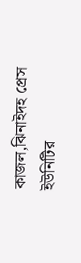কাজল,ঝিনাইদহ প্রেস ইউনিটির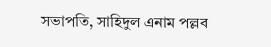সভাপতি, সাহিদুল এনাম পল্লব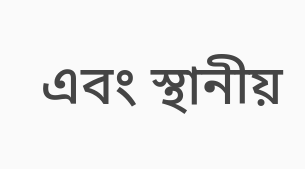এবং স্থানীয়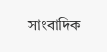সাংবাদিক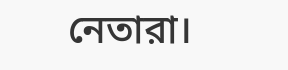নেতারা।